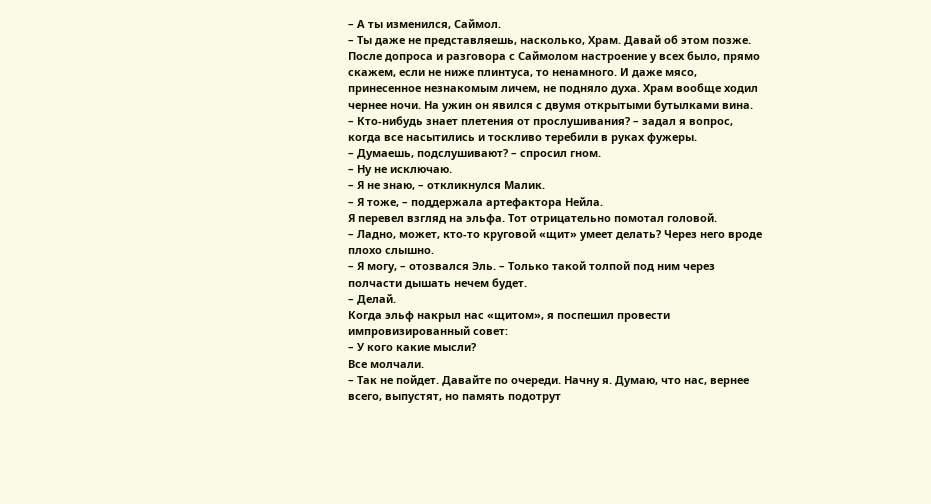– А ты изменился, Саймол.
– Ты даже не представляешь, насколько, Храм. Давай об этом позже.
После допроса и разговора с Саймолом настроение у всех было, прямо скажем, если не ниже плинтуса, то ненамного. И даже мясо, принесенное незнакомым личем, не подняло духа. Храм вообще ходил чернее ночи. На ужин он явился с двумя открытыми бутылками вина.
– Кто-нибудь знает плетения от прослушивания? – задал я вопрос, когда все насытились и тоскливо теребили в руках фужеры.
– Думаешь, подслушивают? – спросил гном.
– Ну не исключаю.
– Я не знаю, – откликнулся Малик.
– Я тоже, – поддержала артефактора Нейла.
Я перевел взгляд на эльфа. Тот отрицательно помотал головой.
– Ладно, может, кто-то круговой «щит» умеет делать? Через него вроде плохо слышно.
– Я могу, – отозвался Эль. – Только такой толпой под ним через полчасти дышать нечем будет.
– Делай.
Когда эльф накрыл нас «щитом», я поспешил провести импровизированный совет:
– У кого какие мысли?
Все молчали.
– Так не пойдет. Давайте по очереди. Начну я. Думаю, что нас, вернее всего, выпустят, но память подотрут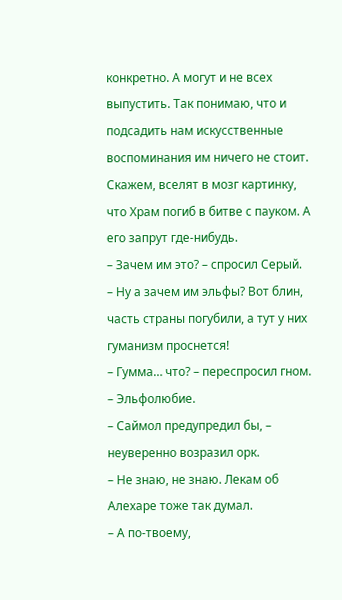конкретно. А могут и не всех выпустить. Так понимаю, что и подсадить нам искусственные воспоминания им ничего не стоит. Скажем, вселят в мозг картинку, что Храм погиб в битве с пауком. А его запрут где-нибудь.
– Зачем им это? – спросил Серый.
– Ну а зачем им эльфы? Вот блин, часть страны погубили, а тут у них гуманизм проснется!
– Гумма… что? – переспросил гном.
– Эльфолюбие.
– Саймол предупредил бы, – неуверенно возразил орк.
– Не знаю, не знаю. Лекам об Алехаре тоже так думал.
– А по-твоему,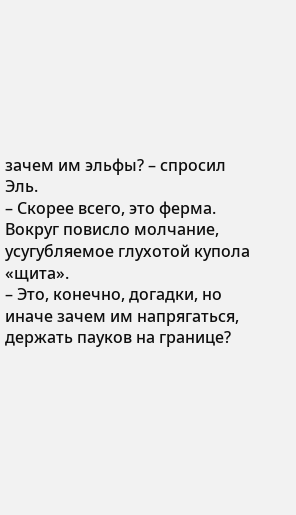зачем им эльфы? – спросил Эль.
– Скорее всего, это ферма.
Вокруг повисло молчание, усугубляемое глухотой купола «щита».
– Это, конечно, догадки, но иначе зачем им напрягаться, держать пауков на границе?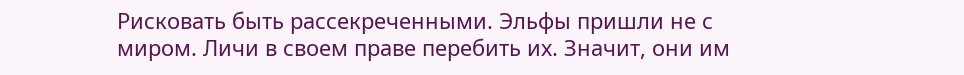Рисковать быть рассекреченными. Эльфы пришли не с миром. Личи в своем праве перебить их. Значит, они им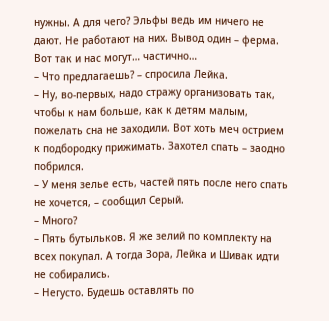нужны. А для чего? Эльфы ведь им ничего не дают. Не работают на них. Вывод один – ферма. Вот так и нас могут… частично…
– Что предлагаешь? – спросила Лейка.
– Ну, во-первых, надо стражу организовать так, чтобы к нам больше, как к детям малым, пожелать сна не заходили. Вот хоть меч острием к подбородку прижимать. Захотел спать – заодно побрился.
– У меня зелье есть, частей пять после него спать не хочется, – сообщил Серый.
– Много?
– Пять бутыльков. Я же зелий по комплекту на всех покупал. А тогда Зора, Лейка и Шивак идти не собирались.
– Негусто. Будешь оставлять по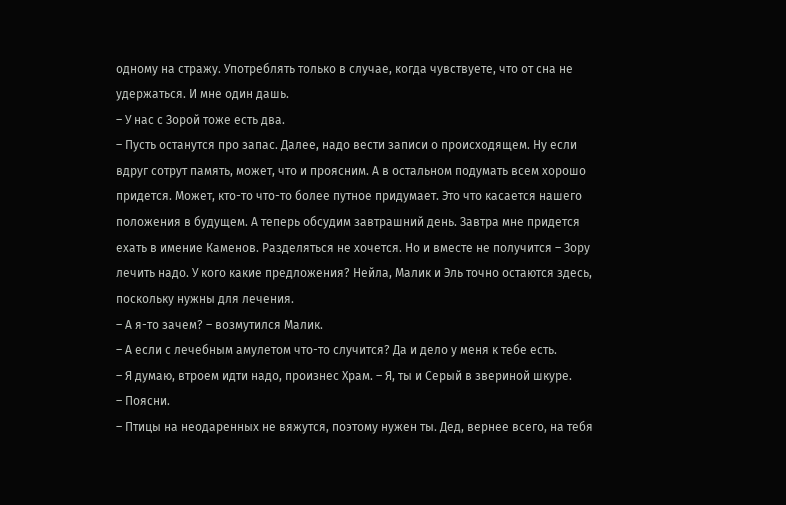одному на стражу. Употреблять только в случае, когда чувствуете, что от сна не удержаться. И мне один дашь.
– У нас с Зорой тоже есть два.
– Пусть останутся про запас. Далее, надо вести записи о происходящем. Ну если вдруг сотрут память, может, что и проясним. А в остальном подумать всем хорошо придется. Может, кто-то что-то более путное придумает. Это что касается нашего положения в будущем. А теперь обсудим завтрашний день. Завтра мне придется ехать в имение Каменов. Разделяться не хочется. Но и вместе не получится – Зору лечить надо. У кого какие предложения? Нейла, Малик и Эль точно остаются здесь, поскольку нужны для лечения.
– А я-то зачем? – возмутился Малик.
– А если с лечебным амулетом что-то случится? Да и дело у меня к тебе есть.
– Я думаю, втроем идти надо, произнес Храм. – Я, ты и Серый в звериной шкуре.
– Поясни.
– Птицы на неодаренных не вяжутся, поэтому нужен ты. Дед, вернее всего, на тебя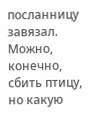посланницу завязал. Можно, конечно, сбить птицу, но какую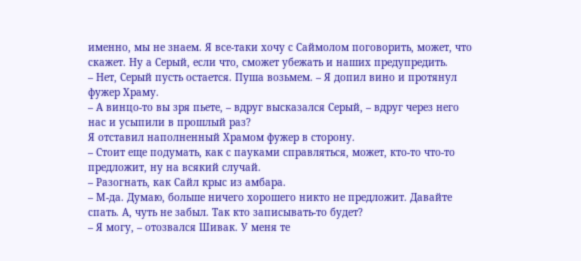именно, мы не знаем. Я все-таки хочу с Саймолом поговорить, может, что скажет. Ну а Серый, если что, сможет убежать и наших предупредить.
– Нет, Серый пусть остается. Пуша возьмем. – Я допил вино и протянул фужер Храму.
– А винцо-то вы зря пьете, – вдруг высказался Серый, – вдруг через него нас и усыпили в прошлый раз?
Я отставил наполненный Храмом фужер в сторону.
– Стоит еще подумать, как с пауками справляться, может, кто-то что-то предложит, ну на всякий случай.
– Разогнать, как Сайл крыс из амбара.
– М-да. Думаю, больше ничего хорошего никто не предложит. Давайте спать. А, чуть не забыл. Так кто записывать-то будет?
– Я могу, – отозвался Шивак. У меня те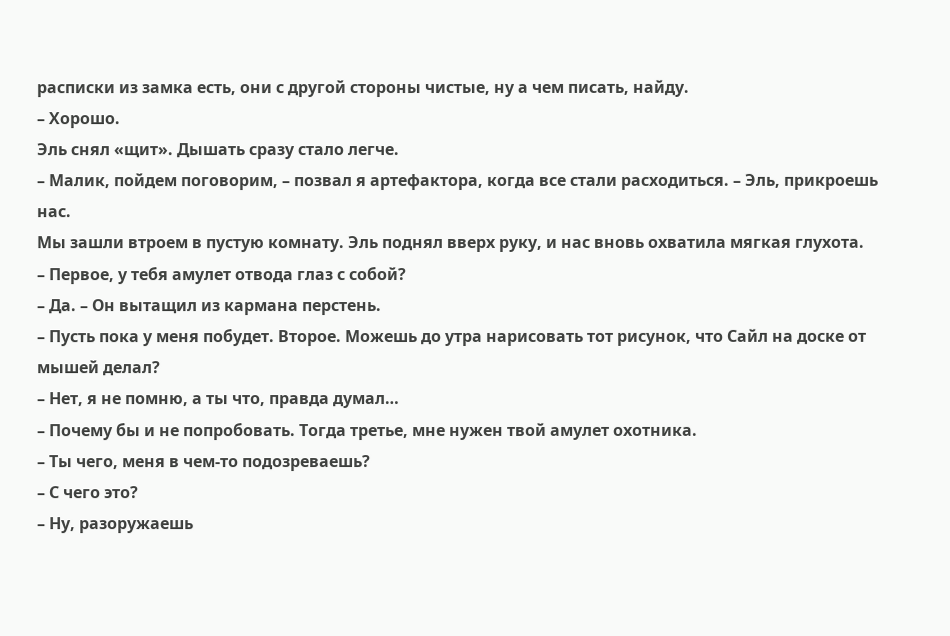расписки из замка есть, они с другой стороны чистые, ну а чем писать, найду.
– Хорошо.
Эль снял «щит». Дышать сразу стало легче.
– Малик, пойдем поговорим, – позвал я артефактора, когда все стали расходиться. – Эль, прикроешь нас.
Мы зашли втроем в пустую комнату. Эль поднял вверх руку, и нас вновь охватила мягкая глухота.
– Первое, у тебя амулет отвода глаз с собой?
– Да. – Он вытащил из кармана перстень.
– Пусть пока у меня побудет. Второе. Можешь до утра нарисовать тот рисунок, что Сайл на доске от мышей делал?
– Нет, я не помню, а ты что, правда думал…
– Почему бы и не попробовать. Тогда третье, мне нужен твой амулет охотника.
– Ты чего, меня в чем-то подозреваешь?
– С чего это?
– Ну, разоружаешь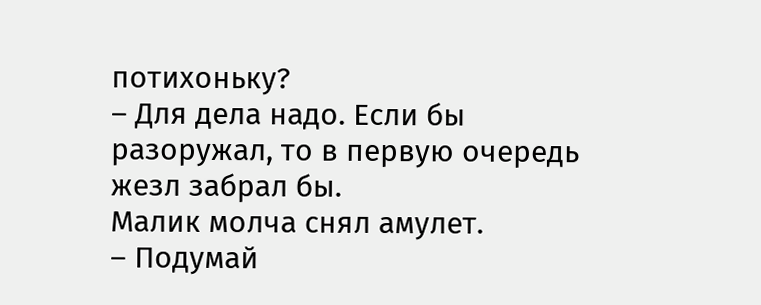потихоньку?
– Для дела надо. Если бы разоружал, то в первую очередь жезл забрал бы.
Малик молча снял амулет.
– Подумай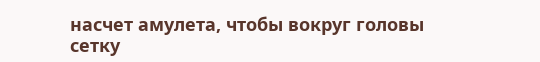насчет амулета, чтобы вокруг головы сетку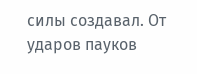силы создавал. От ударов пауков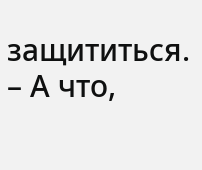защититься.
– А что,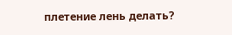плетение лень делать?